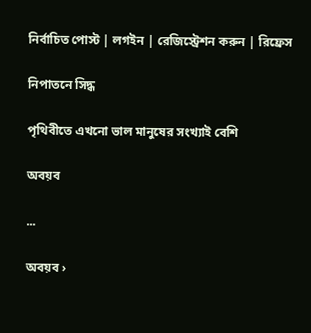নির্বাচিত পোস্ট | লগইন | রেজিস্ট্রেশন করুন | রিফ্রেস

নিপাতনে সিদ্ধ

পৃথিবীতে এখনো ভাল মানুষের সংখ্যাই বেশি

অবয়ব

...

অবয়ব ›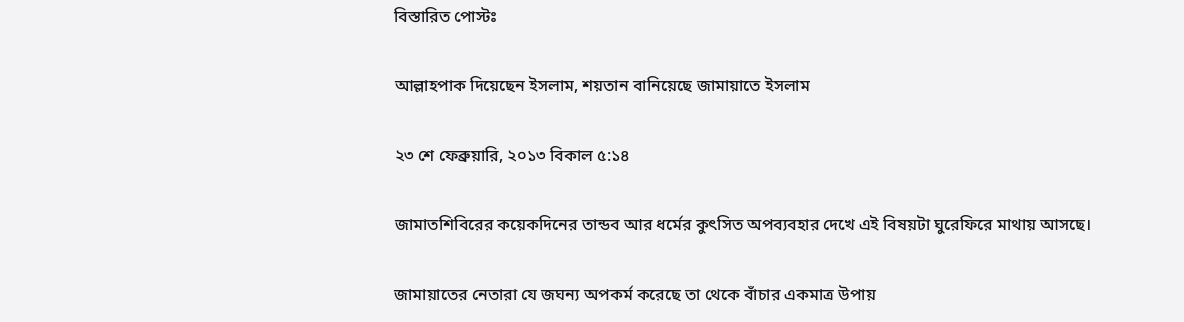বিস্তারিত পোস্টঃ

আল্লাহপাক দিয়েছেন ইসলাম, শয়তান বানিয়েছে জামায়াতে ইসলাম

২৩ শে ফেব্রুয়ারি, ২০১৩ বিকাল ৫:১৪

জামাতশিবিরের কয়েকদিনের তান্ডব আর ধর্মের কুৎসিত অপব্যবহার দেখে এই বিষয়টা ঘুরেফিরে মাথায় আসছে।

জামায়াতের নেতারা যে জঘন্য অপকর্ম করেছে তা থেকে বাঁচার একমাত্র উপায়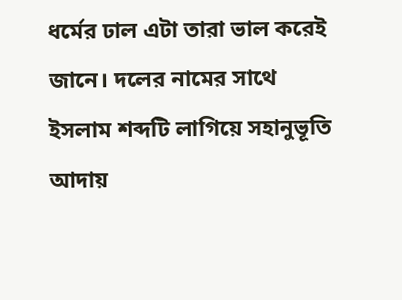ধর্মের ঢাল এটা তারা ভাল করেই জানে। দলের নামের সাথে ইসলাম শব্দটি লাগিয়ে সহানুভূতি আদায়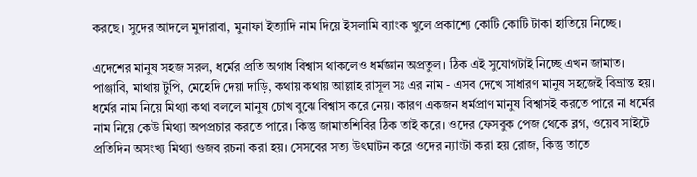করছে। সুদের আদলে মুদারাবা, মুনাফা ইত্যাদি নাম দিয়ে ইসলামি ব্যাংক খুলে প্রকাশ্যে কোটি কোটি টাকা হাতিয়ে নিচ্ছে।

এদেশের মানুষ সহজ সরল, ধর্মের প্রতি অগাধ বিশ্বাস থাকলেও ধর্মজ্ঞান অপ্রতুল। ঠিক এই সুযোগটাই নিচ্ছে এখন জামাত। পাঞ্জাবি, মাথায় টুপি, মেহেদি দেয়া দাড়ি, কথায় কথায় আল্লাহ রাসূল সঃ এর নাম - এসব দেখে সাধারণ মানুষ সহজেই বিভ্রান্ত হয়। ধর্মের নাম নিয়ে মিথ্যা কথা বললে মানুষ চোখ বুঝে বিশ্বাস করে নেয়। কারণ একজন ধর্মপ্রাণ মানুষ বিশ্বাসই করতে পারে না ধর্মের নাম নিয়ে কেউ মিথ্যা অপপ্রচার করতে পারে। কিন্তু জামাতশিবির ঠিক তাই করে। ওদের ফেসবুক পেজ থেকে ব্লগ, ওয়েব সাইটে প্রতিদিন অসংখ্য মিথ্যা গুজব রচনা করা হয়। সেসবের সত্য উৎঘাটন করে ওদের ন্যাংটা করা হয় রোজ, কিন্তু তাতে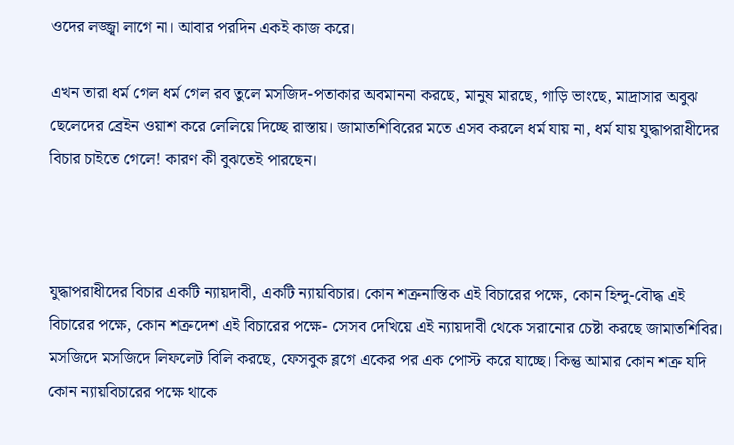ওদের লজ্জ্বা লাগে না। আবার পরদিন একই কাজ করে।

এখন তারা ধর্ম গেল ধর্ম গেল রব তুলে মসজিদ-পতাকার অবমাননা করছে, মানুষ মারছে, গাড়ি ভাংছে, মাদ্রাসার অবুঝ ছেলেদের ব্রেইন ওয়াশ করে লেলিয়ে দিচ্ছে রাস্তায়। জামাতশিবিরের মতে এসব করলে ধর্ম যায় না, ধর্ম যায় যুদ্ধাপরাধীদের বিচার চাইতে গেলে! কারণ কী বুঝতেই পারছেন।



যুদ্ধাপরাধীদের বিচার একটি ন্যায়দাবী, একটি ন্যায়বিচার। কোন শত্রুনাস্তিক এই বিচারের পক্ষে, কোন হিন্দু-বৌদ্ধ এই বিচারের পক্ষে, কোন শত্রুদেশ এই বিচারের পক্ষে- সেসব দেখিয়ে এই ন্যায়দাবী থেকে সরানোর চেষ্টা করছে জামাতশিবির। মসজিদে মসজিদে লিফলেট বিলি করছে, ফেসবুক ব্লগে একের পর এক পোস্ট করে যাচ্ছে। কিন্তু আমার কোন শত্রু যদি কোন ন্যায়বিচারের পক্ষে থাকে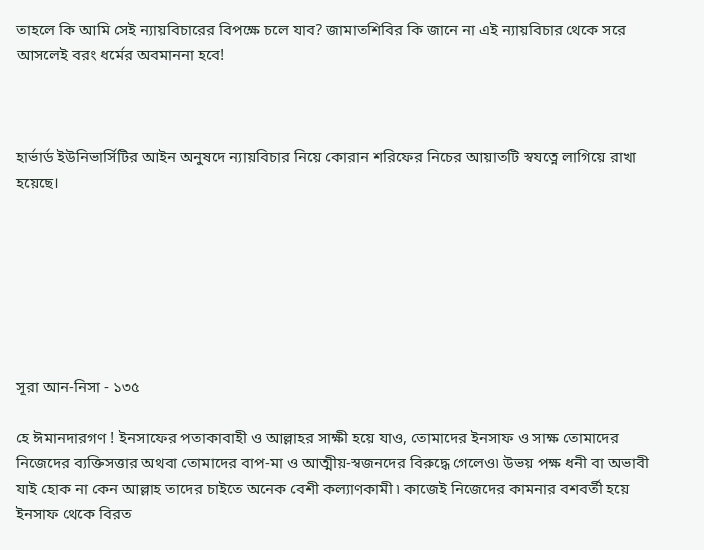তাহলে কি আমি সেই ন্যায়বিচারের বিপক্ষে চলে যাব? জামাতশিবির কি জানে না এই ন্যায়বিচার থেকে সরে আসলেই বরং ধর্মের অবমাননা হবে!



হার্ভার্ড ইউনিভার্সিটির আইন অনুষদে ন্যায়বিচার নিয়ে কোরান শরিফের নিচের আয়াতটি স্বযত্নে লাগিয়ে রাখা হয়েছে।







সূরা আন-নিসা - ১৩৫

হে ঈমানদারগণ ! ইনসাফের পতাকাবাহী ও আল্লাহর সাক্ষী হয়ে যাও, তোমাদের ইনসাফ ও সাক্ষ তোমাদের নিজেদের ব্যক্তিসত্তার অথবা তোমাদের বাপ-মা ও আত্মীয়-স্বজনদের বিরুদ্ধে গেলেও৷ উভয় পক্ষ ধনী বা অভাবী যাই হোক না কেন আল্লাহ তাদের চাইতে অনেক বেশী কল্যাণকামী ৷ কাজেই নিজেদের কামনার বশবর্তী হয়ে ইনসাফ থেকে বিরত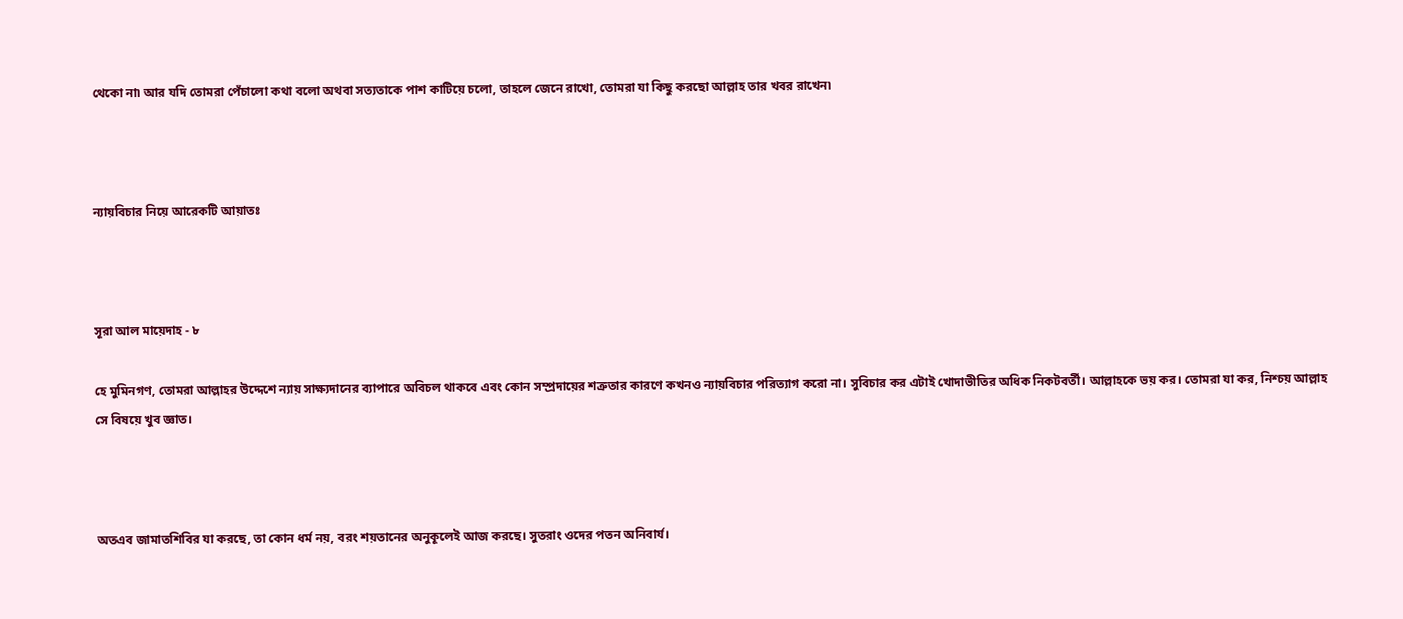থেকো না৷ আর যদি তোমরা পেঁচালো কথা বলো অথবা সত্যতাকে পাশ কাটিয়ে চলো, তাহলে জেনে রাখো, তোমরা যা কিছু করছো আল্লাহ তার খবর রাখেন৷



ন্যায়বিচার নিয়ে আরেকটি আয়াতঃ



সূরা আল মায়েদাহ - ৮

হে মুমিনগণ, তোমরা আল্লাহর উদ্দেশে ন্যায় সাক্ষ্যদানের ব্যাপারে অবিচল থাকবে এবং কোন সম্প্রদায়ের শত্রুতার কারণে কখনও ন্যায়বিচার পরিত্যাগ করো না। সুবিচার কর এটাই খোদাভীতির অধিক নিকটবর্তী। আল্লাহকে ভয় কর। তোমরা যা কর, নিশ্চয় আল্লাহ সে বিষয়ে খুব জ্ঞাত।



অতএব জামাতশিবির যা করছে, তা কোন ধর্ম নয়, বরং শয়তানের অনুকূলেই আজ করছে। সুতরাং ওদের পতন অনিবার্য।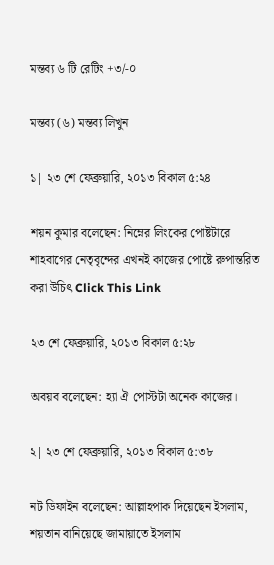মন্তব্য ৬ টি রেটিং +৩/-০

মন্তব্য (৬) মন্তব্য লিখুন

১| ২৩ শে ফেব্রুয়ারি, ২০১৩ বিকাল ৫:২৪

শয়ন কুমার বলেছেন: নিম্নের লিংকের পোষ্টটারে শাহবাগের নেতৃবৃন্দের এখনই কাজের পোষ্টে রুপান্তরিত করা উচিৎ Click This Link

২৩ শে ফেব্রুয়ারি, ২০১৩ বিকাল ৫:২৮

অবয়ব বলেছেন: হ্যা ঐ পোস্টটা অনেক কাজের।

২| ২৩ শে ফেব্রুয়ারি, ২০১৩ বিকাল ৫:৩৮

নট ডিফাইন বলেছেন: আল্লাহপাক দিয়েছেন ইসলাম, শয়তান বানিয়েছে জামায়াতে ইসলাম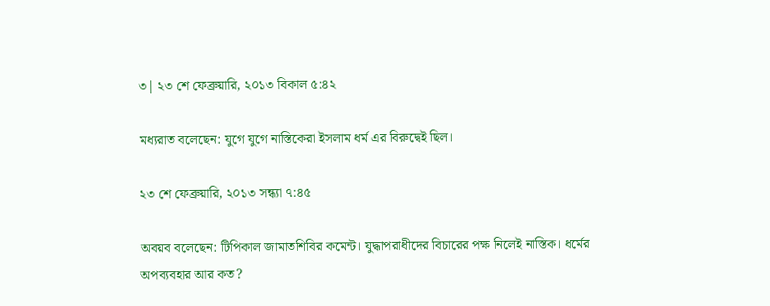৩| ২৩ শে ফেব্রুয়ারি, ২০১৩ বিকাল ৫:৪২

মধ্যরাত বলেছেন: যুগে যুগে নাস্তিকেরা ইসলাম ধর্ম এর বিরুদ্বেই ছিল।

২৩ শে ফেব্রুয়ারি, ২০১৩ সন্ধ্যা ৭:৪৫

অবয়ব বলেছেন: টিপিকাল জামাতশিবির কমেন্ট। যুদ্ধাপরাধীদের বিচারের পক্ষ নিলেই নাস্তিক। ধর্মের অপব্যবহার আর কত?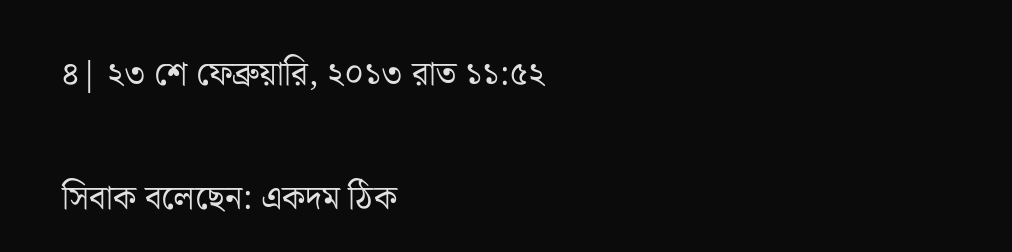৪| ২৩ শে ফেব্রুয়ারি, ২০১৩ রাত ১১:৫২

সিবাক বলেছেন: একদম ঠিক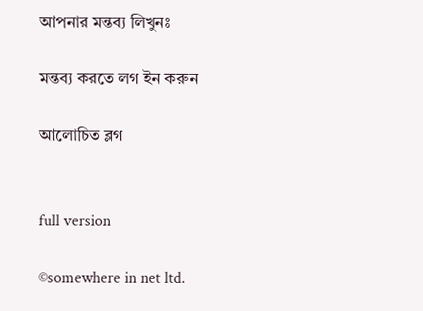আপনার মন্তব্য লিখুনঃ

মন্তব্য করতে লগ ইন করুন

আলোচিত ব্লগ


full version

©somewhere in net ltd.